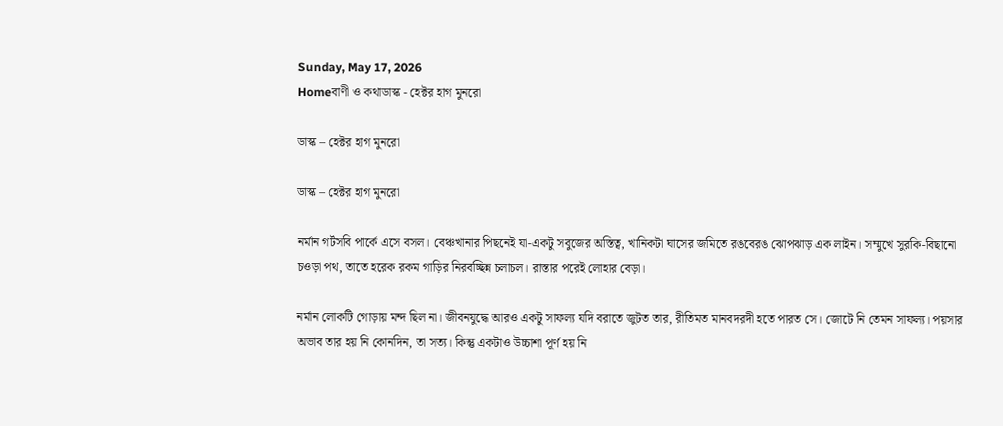Sunday, May 17, 2026
Homeবাণী ও কথাডাস্ক - হেক্টর হাগ মুনরো

ডাস্ক – হেক্টর হাগ মুনরো

ডাস্ক – হেক্টর হাগ মুনরো

নর্মান গর্টসবি পার্কে এসে বসল। বেঞ্চখানার পিছনেই যা-একটু সবুজের অস্তিত্ব, খানিকটা ঘাসের জমিতে রঙবেরঙ ঝোপঝাড় এক লাইন। সম্মুখে সুরকি-বিছানো চওড়া পথ, তাতে হরেক রকম গাড়ির নিরবচ্ছিন্ন চলাচল। রাস্তার পরেই লোহার বেড়া।

নর্মান লোকটি গোড়ায় মন্দ ছিল না। জীবনযুদ্ধে আরও একটু সাফল্য যদি বরাতে জুটত তার, রীতিমত মানবদরদী হতে পারত সে। জোটে নি তেমন সাফল্য। পয়সার অভাব তার হয় নি কোনদিন, তা সত্য। কিন্তু একটাও উচ্চাশা পূর্ণ হয় নি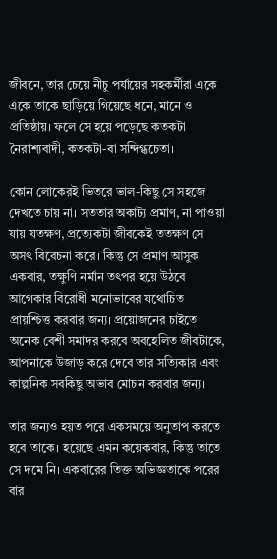জীবনে, তার চেয়ে নীচু পর্যায়ের সহকর্মীরা একে একে তাকে ছাড়িয়ে গিয়েছে ধনে, মানে ও প্রতিষ্ঠায়। ফলে সে হয়ে পড়েছে কতকটা নৈরাশ্যবাদী, কতকটা-বা সন্দিগ্ধচেতা।

কোন লোকেরই ভিতরে ভাল-কিছু সে সহজে দেখতে চায় না। সততার অকাট্য প্রমাণ, না পাওয়া যায় যতক্ষণ, প্রত্যেকটা জীবকেই ততক্ষণ সে অসৎ বিবেচনা করে। কিন্তু সে প্রমাণ আসুক একবার, তক্ষুণি নর্মান তৎপর হয়ে উঠবে আগেকার বিরোধী মনোভাবের যথোচিত প্রায়শ্চিত্ত করবার জন্য। প্রয়োজনের চাইতে অনেক বেশী সমাদর করবে অবহেলিত জীবটাকে, আপনাকে উজাড় করে দেবে তার সত্যিকার এবং কাল্পনিক সবকিছু অভাব মোচন করবার জন্য।

তার জন্যও হয়ত পরে একসময়ে অনুতাপ করতে হবে তাকে। হয়েছে এমন কয়েকবার, কিন্তু তাতে সে দমে নি। একবারের তিক্ত অভিজ্ঞতাকে পরের বার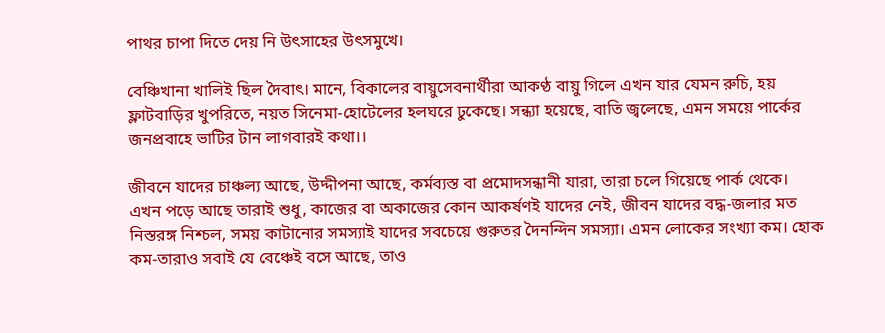পাথর চাপা দিতে দেয় নি উৎসাহের উৎসমুখে।

বেঞ্চিখানা খালিই ছিল দৈবাৎ। মানে, বিকালের বায়ুসেবনার্থীরা আকণ্ঠ বায়ু গিলে এখন যার যেমন রুচি, হয় ফ্লাটবাড়ির খুপরিতে, নয়ত সিনেমা-হোটেলের হলঘরে ঢুকেছে। সন্ধ্যা হয়েছে, বাতি জ্বলেছে, এমন সময়ে পার্কের জনপ্রবাহে ভাটির টান লাগবারই কথা।।

জীবনে যাদের চাঞ্চল্য আছে, উদ্দীপনা আছে, কর্মব্যস্ত বা প্রমোদসন্ধানী যারা, তারা চলে গিয়েছে পার্ক থেকে। এখন পড়ে আছে তারাই শুধু, কাজের বা অকাজের কোন আকর্ষণই যাদের নেই, জীবন যাদের বদ্ধ-জলার মত নিস্তরঙ্গ নিশ্চল, সময় কাটানোর সমস্যাই যাদের সবচেয়ে গুরুতর দৈনন্দিন সমস্যা। এমন লোকের সংখ্যা কম। হোক কম-তারাও সবাই যে বেঞ্চেই বসে আছে, তাও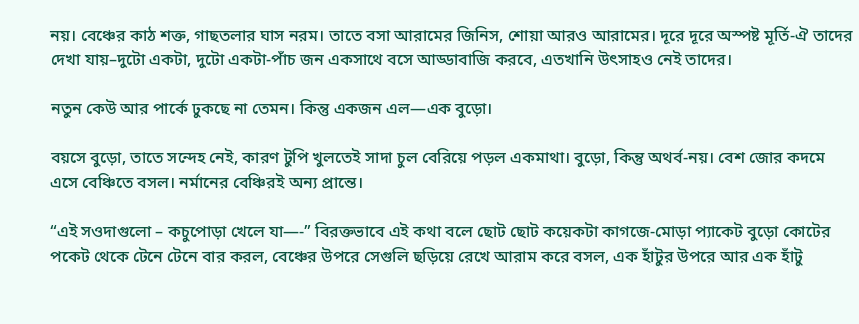নয়। বেঞ্চের কাঠ শক্ত, গাছতলার ঘাস নরম। তাতে বসা আরামের জিনিস, শোয়া আরও আরামের। দূরে দূরে অস্পষ্ট মূর্তি-ঐ তাদের দেখা যায়–দুটো একটা, দুটো একটা-পাঁচ জন একসাথে বসে আড্ডাবাজি করবে, এতখানি উৎসাহও নেই তাদের।

নতুন কেউ আর পার্কে ঢুকছে না তেমন। কিন্তু একজন এল—এক বুড়ো।

বয়সে বুড়ো, তাতে সন্দেহ নেই, কারণ টুপি খুলতেই সাদা চুল বেরিয়ে পড়ল একমাথা। বুড়ো, কিন্তু অথর্ব-নয়। বেশ জোর কদমে এসে বেঞ্চিতে বসল। নর্মানের বেঞ্চিরই অন্য প্রান্তে।

“এই সওদাগুলো – কচুপোড়া খেলে যা—-” বিরক্তভাবে এই কথা বলে ছোট ছোট কয়েকটা কাগজে-মোড়া প্যাকেট বুড়ো কোটের পকেট থেকে টেনে টেনে বার করল, বেঞ্চের উপরে সেগুলি ছড়িয়ে রেখে আরাম করে বসল, এক হাঁটুর উপরে আর এক হাঁটু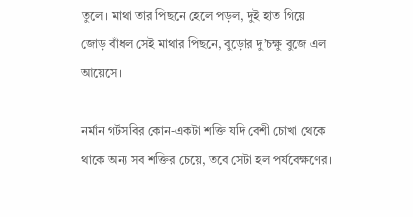তুলে। মাথা তার পিছনে হেলে পড়ল, দুই হাত গিয়ে জোড় বাঁধল সেই মাথার পিছনে, বুড়োর দু’চক্ষু বুজে এল আয়েসে।

নর্মান গর্টসবির কোন-একটা শক্তি যদি বেশী চোখা থেকে থাকে অন্য সব শক্তির চেয়ে, তবে সেটা হল পর্যবেক্ষণের।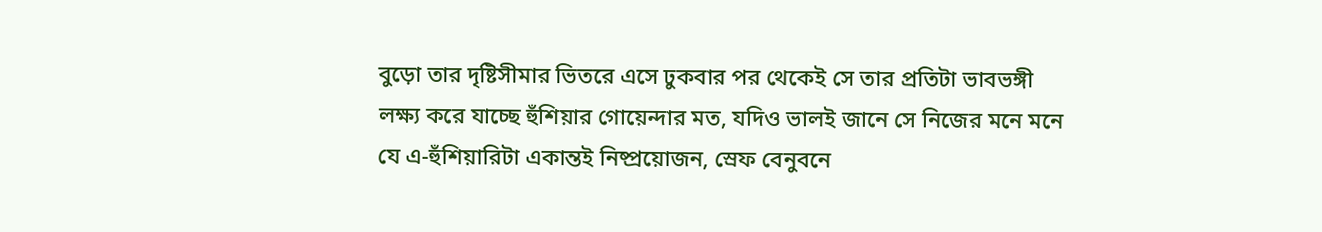বুড়ো তার দৃষ্টিসীমার ভিতরে এসে ঢুকবার পর থেকেই সে তার প্রতিটা ভাবভঙ্গী লক্ষ্য করে যাচ্ছে হুঁশিয়ার গোয়েন্দার মত, যদিও ভালই জানে সে নিজের মনে মনে যে এ-হুঁশিয়ারিটা একান্তই নিষ্প্রয়োজন, স্রেফ বেনুবনে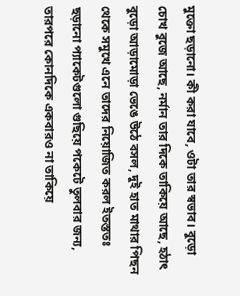মুক্তো ছড়ানো। কী করা যাবে, ওটা তার স্বভাব। বুড়ো চোখ বুজে আছে, নর্মান তার দিকে তাকিয়ে আছে, হঠাৎ বুড়ো আড়ামোড়া ভেঙে উঠে বসল, দুই হাত মাথার পিছন থেকে সমুখে এনে তাদের নিয়োজিত করল ইতস্ততঃ ছড়ানো প্যাকেটগুলো গুছিয়ে পকেটে তুলবার জন্য, তারপরে কোনদিকে একবারও না তাকিয়ে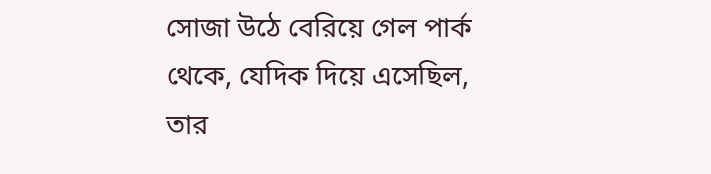সোজা উঠে বেরিয়ে গেল পার্ক থেকে, যেদিক দিয়ে এসেছিল, তার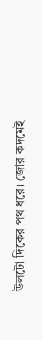উলটো দিকের পথ ধরে। জোর কদমেই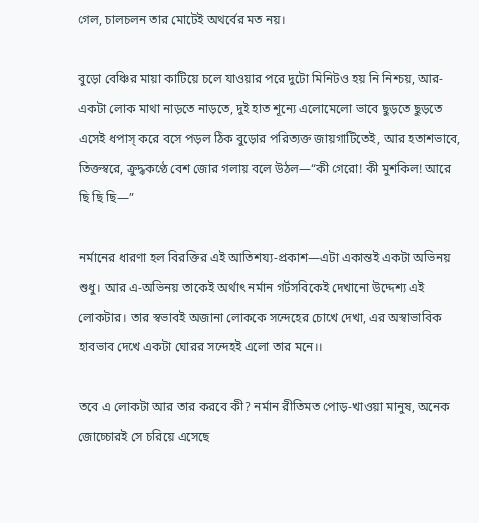গেল, চালচলন তার মোটেই অথর্বের মত নয়।

বুড়ো বেঞ্চির মায়া কাটিয়ে চলে যাওয়ার পরে দুটো মিনিটও হয় নি নিশ্চয়, আর-একটা লোক মাথা নাড়তে নাড়তে, দুই হাত শূন্যে এলোমেলো ভাবে ছুড়তে ছুড়তে এসেই ধপাস্ করে বসে পড়ল ঠিক বুড়োর পরিত্যক্ত জায়গাটিতেই, আর হতাশভাবে, তিক্তস্বরে, ক্রুদ্ধকণ্ঠে বেশ জোর গলায় বলে উঠল—“কী গেরো! কী মুশকিল! আরে ছি ছি ছি—”

নর্মানের ধারণা হল বিরক্তির এই আতিশয্য-প্রকাশ—এটা একান্তই একটা অভিনয় শুধু। আর এ-অভিনয় তাকেই অর্থাৎ নর্মান গর্টসবিকেই দেখানো উদ্দেশ্য এই লোকটার। তার স্বভাবই অজানা লোককে সন্দেহের চোখে দেখা, এর অস্বাভাবিক হাবভাব দেখে একটা ঘোরর সন্দেহই এলো তার মনে।।

তবে এ লোকটা আর তার করবে কী? নর্মান রীতিমত পোড়-খাওয়া মানুষ, অনেক জোচ্চোরই সে চরিয়ে এসেছে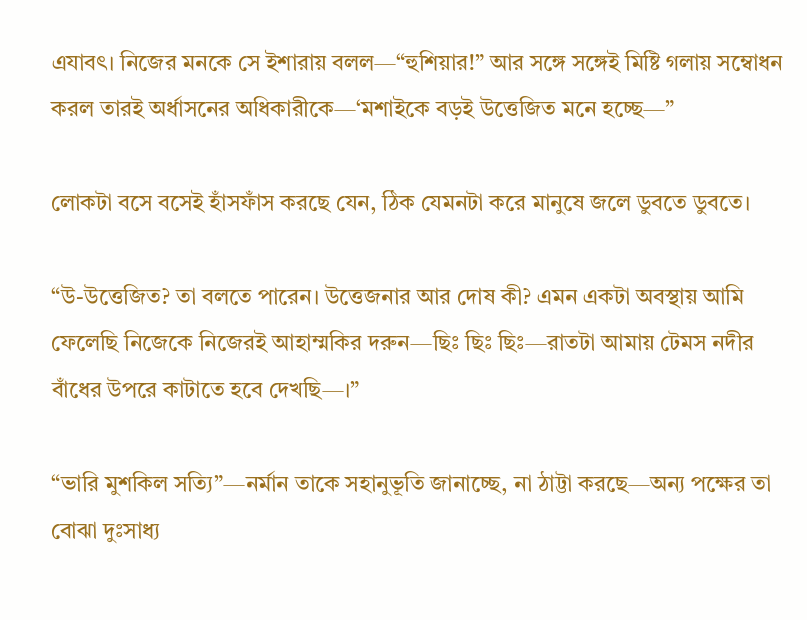এযাবৎ। নিজের মনকে সে ইশারায় বলল—“হুশিয়ার!” আর সঙ্গে সঙ্গেই মিষ্টি গলায় সম্বোধন করল তারই অর্ধাসনের অধিকারীকে—‘মশাইকে বড়ই উত্তেজিত মনে হচ্ছে—”

লোকটা বসে বসেই হাঁসফাঁস করছে যেন, ঠিক যেমনটা করে মানুষে জলে ডুবতে ডুবতে।

“উ-উত্তেজিত? তা বলতে পারেন। উত্তেজনার আর দোষ কী? এমন একটা অবস্থায় আমি ফেলেছি নিজেকে নিজেরই আহাম্মকির দরুন—ছিঃ ছিঃ ছিঃ—রাতটা আমায় টেমস নদীর বাঁধের উপরে কাটাতে হবে দেখছি—।”

“ভারি মুশকিল সত্যি”—নর্মান তাকে সহানুভূতি জানাচ্ছে, না ঠাট্টা করছে—অন্য পক্ষের তা বোঝা দুঃসাধ্য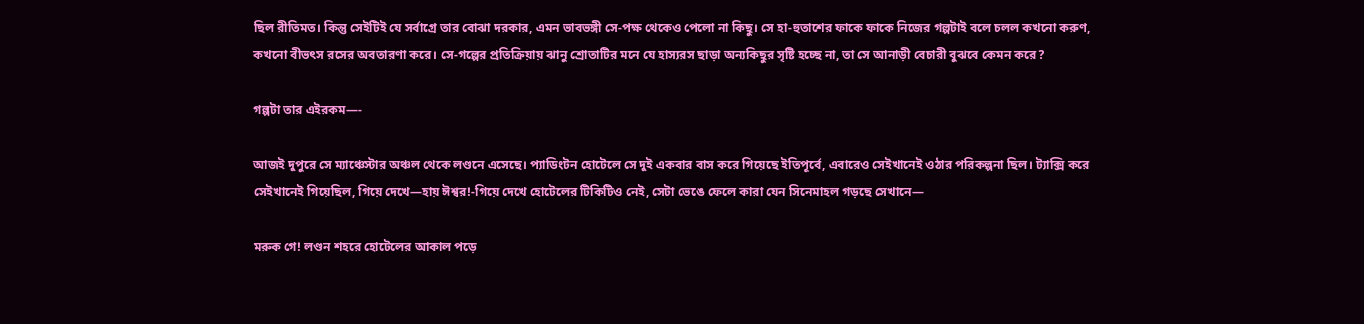ছিল রীতিমত। কিন্তু সেইটিই যে সর্বাগ্রে তার বোঝা দরকার, এমন ভাবভঙ্গী সে-পক্ষ থেকেও পেলো না কিছু। সে হা-হুতাশের ফাকে ফাকে নিজের গল্পটাই বলে চলল কখনো করুণ, কখনো বীভৎস রসের অবতারণা করে। সে-গল্পের প্রতিক্রিয়ায় ঝানু শ্রোতাটির মনে যে হাস্যরস ছাড়া অন্যকিছুর সৃষ্টি হচ্ছে না, তা সে আনাড়ী বেচারী বুঝবে কেমন করে?

গল্পটা তার এইরকম—-

আজই দুপুরে সে ম্যাঞ্চেস্টার অঞ্চল থেকে লণ্ডনে এসেছে। প্যাডিংটন হোটেলে সে দুই একবার বাস করে গিয়েছে ইতিপূর্বে, এবারেও সেইখানেই ওঠার পরিকল্পনা ছিল। ট্যাক্সি করে সেইখানেই গিয়েছিল, গিয়ে দেখে—হায় ঈশ্বর!-গিয়ে দেখে হোটেলের টিকিটিও নেই, সেটা ভেঙে ফেলে কারা যেন সিনেমাহল গড়ছে সেখানে—

মরুক গে! লণ্ডন শহরে হোটেলের আকাল পড়ে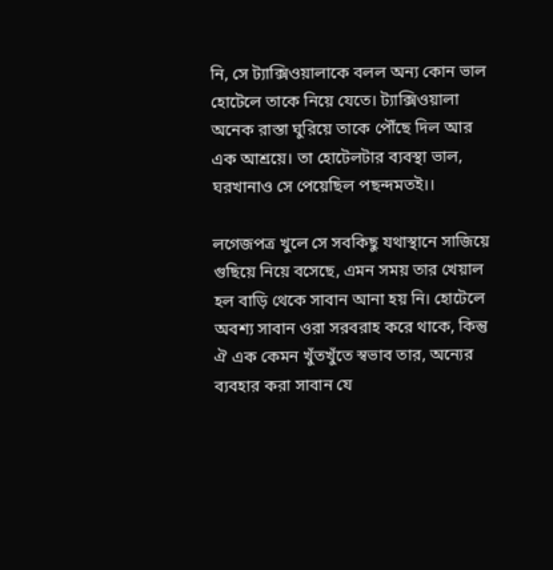নি, সে ট্যাক্সিওয়ালাকে বলল অন্য কোন ভাল হোটেলে তাকে নিয়ে যেতে। ট্যাক্সিওয়ালা অনেক রাস্তা ঘুরিয়ে তাকে পৌঁছে দিল আর এক আশ্রয়ে। তা হোটেলটার ব্যবস্থা ভাল, ঘরখানাও সে পেয়েছিল পছন্দমতই।।

লগেজপত্র খুলে সে সবকিছু যথাস্থানে সাজিয়ে গুছিয়ে নিয়ে বসেছে, এমন সময় তার খেয়াল হল বাড়ি থেকে সাবান আনা হয় নি। হোটেলে অবশ্য সাবান ওরা সরবরাহ করে থাকে, কিন্তু ঐ এক কেমন খুঁতখুঁতে স্বভাব তার, অন্যের ব্যবহার করা সাবান যে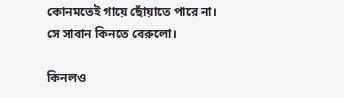কোনমতেই গায়ে ছোঁয়াতে পারে না। সে সাবান কিনতে বেরুলো।

কিনলও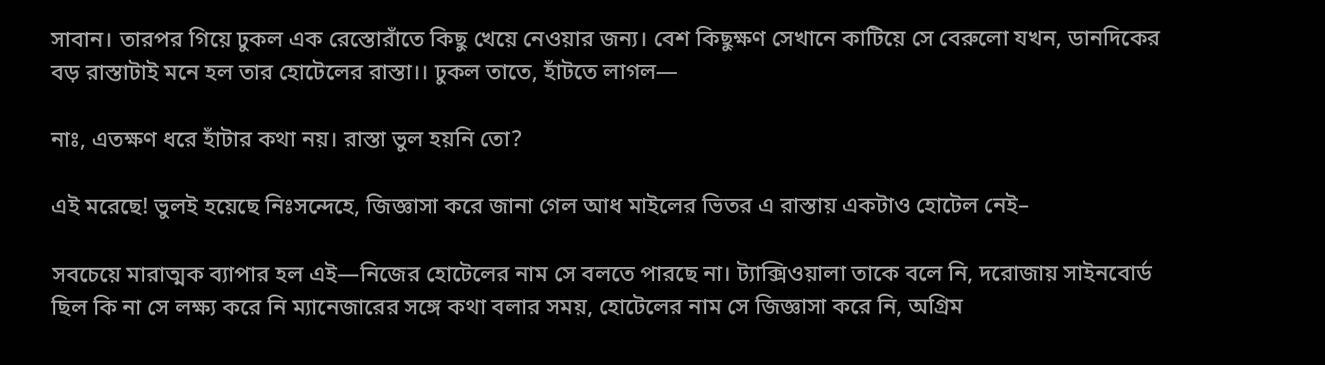সাবান। তারপর গিয়ে ঢুকল এক রেস্তোরাঁতে কিছু খেয়ে নেওয়ার জন্য। বেশ কিছুক্ষণ সেখানে কাটিয়ে সে বেরুলো যখন, ডানদিকের বড় রাস্তাটাই মনে হল তার হোটেলের রাস্তা।। ঢুকল তাতে, হাঁটতে লাগল—

নাঃ, এতক্ষণ ধরে হাঁটার কথা নয়। রাস্তা ভুল হয়নি তো?

এই মরেছে! ভুলই হয়েছে নিঃসন্দেহে, জিজ্ঞাসা করে জানা গেল আধ মাইলের ভিতর এ রাস্তায় একটাও হোটেল নেই–

সবচেয়ে মারাত্মক ব্যাপার হল এই—নিজের হোটেলের নাম সে বলতে পারছে না। ট্যাক্সিওয়ালা তাকে বলে নি, দরোজায় সাইনবোর্ড ছিল কি না সে লক্ষ্য করে নি ম্যানেজারের সঙ্গে কথা বলার সময়, হোটেলের নাম সে জিজ্ঞাসা করে নি, অগ্রিম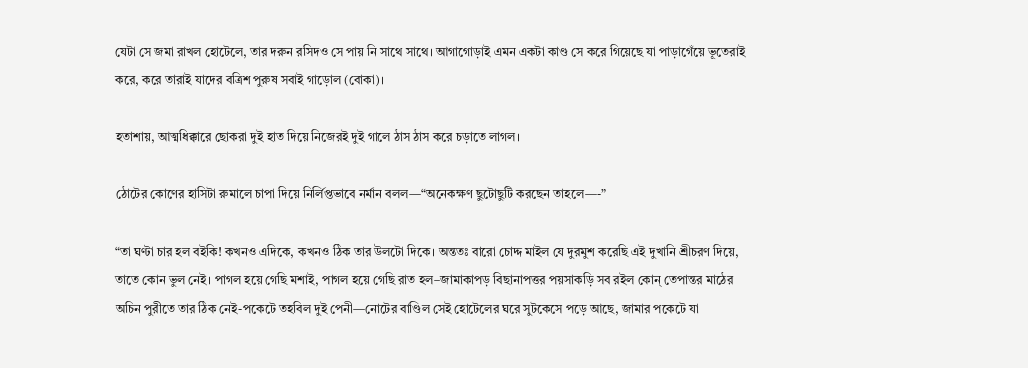যেটা সে জমা রাখল হোটেলে, তার দরুন রসিদও সে পায় নি সাথে সাথে। আগাগোড়াই এমন একটা কাণ্ড সে করে গিয়েছে যা পাড়াগেঁয়ে ভূতেরাই করে, করে তারাই যাদের বত্রিশ পুরুষ সবাই গাড়োল (বোকা)।

হতাশায়, আত্মধিক্কারে ছোকরা দুই হাত দিয়ে নিজেরই দুই গালে ঠাস ঠাস করে চড়াতে লাগল।

ঠোটের কোণের হাসিটা রুমালে চাপা দিয়ে নির্লিপ্তভাবে নর্মান বলল—“অনেকক্ষণ ছুটোছুটি করছেন তাহলে—-”

“তা ঘণ্টা চার হল বইকি! কখনও এদিকে, কখনও ঠিক তার উলটো দিকে। অন্ততঃ বারো চোদ্দ মাইল যে দুরমুশ করেছি এই দুখানি শ্রীচরণ দিয়ে, তাতে কোন ভুল নেই। পাগল হয়ে গেছি মশাই, পাগল হয়ে গেছি রাত হল–জামাকাপড় বিছানাপত্তর পয়সাকড়ি সব রইল কোন্ তেপান্তর মাঠের অচিন পুরীতে তার ঠিক নেই-পকেটে তহবিল দুই পেনী—নোটের বাণ্ডিল সেই হোটেলের ঘরে সুটকেসে পড়ে আছে, জামার পকেটে যা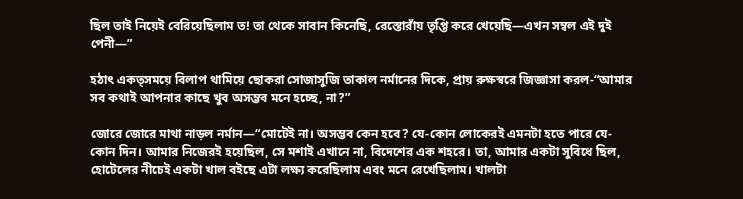ছিল তাই নিয়েই বেরিয়েছিলাম ত! তা থেকে সাবান কিনেছি, রেস্তোরাঁয় তৃপ্তি করে খেয়েছি—এখন সম্বল এই দুই পেনী—”

হঠাৎ একত্সময়ে বিলাপ থামিয়ে ছোকরা সোজাসুজি তাকাল নর্মানের দিকে, প্রায় রুক্ষস্বরে জিজ্ঞাসা করল-“আমার সব কথাই আপনার কাছে খুব অসম্ভব মনে হচ্ছে, না?”

জোরে জোরে মাথা নাড়ল নর্মান—“মোটেই না। অসম্ভব কেন হবে? যে-কোন লোকেরই এমনটা হতে পারে যে-কোন দিন। আমার নিজেরই হয়েছিল, সে মশাই এখানে না, বিদেশের এক শহরে। তা, আমার একটা সুবিধে ছিল, হোটেলের নীচেই একটা খাল বইছে এটা লক্ষ্য করেছিলাম এবং মনে রেখেছিলাম। খালটা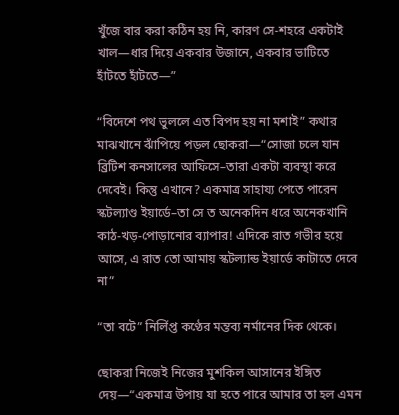খুঁজে বার করা কঠিন হয় নি, কারণ সে-শহরে একটাই খাল—ধার দিয়ে একবার উজানে, একবার ভাটিতে হাঁটতে হাঁটতে—”

“বিদেশে পথ ভুললে এত বিপদ হয় না মশাই” কথার মাঝখানে ঝাঁপিয়ে পড়ল ছোকরা—“সোজা চলে যান ব্রিটিশ কনসালের আফিসে–তারা একটা ব্যবস্থা করে দেবেই। কিন্তু এখানে? একমাত্র সাহায্য পেতে পারেন স্কটল্যাণ্ড ইয়ার্ডে–তা সে ত অনেকদিন ধরে অনেকখানি কাঠ-খড়-পোড়ানোর ব্যাপার! এদিকে রাত গভীর হয়ে আসে, এ রাত তো আমায় স্কটল্যান্ড ইয়ার্ডে কাটাতে দেবে না”

“তা বটে” নির্লিপ্ত কণ্ঠের মন্তব্য নর্মানের দিক থেকে।

ছোকরা নিজেই নিজের মুশকিল আসানের ইঙ্গিত দেয়—“একমাত্র উপায় যা হতে পারে আমার তা হল এমন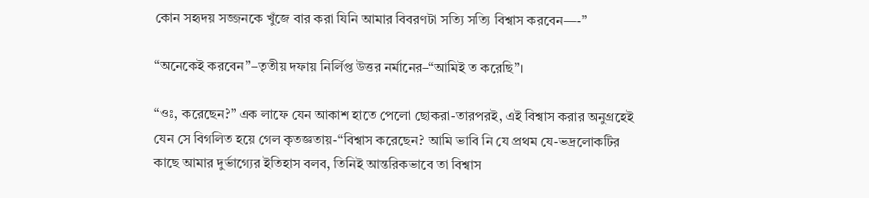কোন সহৃদয় সজ্জনকে খুঁজে বার করা যিনি আমার বিবরণটা সত্যি সত্যি বিশ্বাস করবেন—-”

“অনেকেই করবেন”–তৃতীয় দফায় নির্লিপ্ত উত্তর নর্মানের–“আমিই ত করেছি”।

“ওঃ, করেছেন?” এক লাফে যেন আকাশ হাতে পেলো ছোকরা-তারপরই, এই বিশ্বাস করার অনুগ্রহেই যেন সে বিগলিত হয়ে গেল কৃতজ্ঞতায়-“বিশ্বাস করেছেন? আমি ভাবি নি যে প্রথম যে-ভদ্রলোকটির কাছে আমার দুর্ভাগ্যের ইতিহাস বলব, তিনিই আন্তরিকভাবে তা বিশ্বাস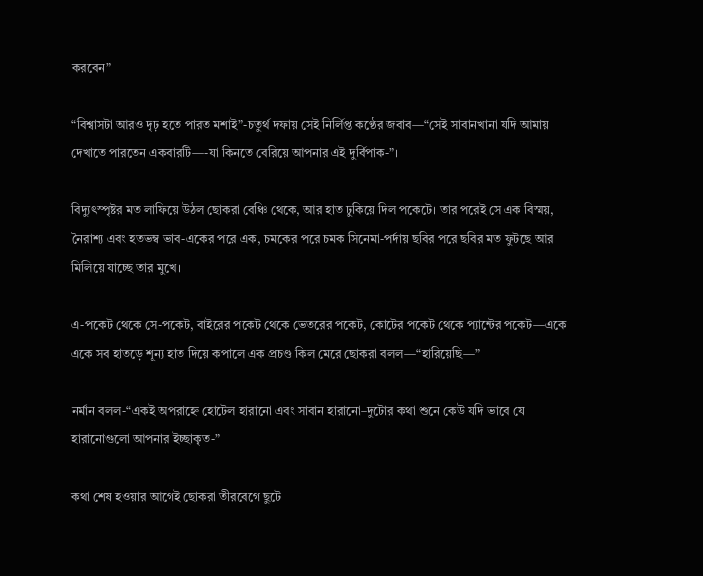করবেন”

“বিশ্বাসটা আরও দৃঢ় হতে পারত মশাই”-চতুর্থ দফায় সেই নির্লিপ্ত কণ্ঠের জবাব—“সেই সাবানখানা যদি আমায় দেখাতে পারতেন একবারটি—-যা কিনতে বেরিয়ে আপনার এই দুর্বিপাক-”।

বিদ্যুৎস্পৃষ্টর মত লাফিয়ে উঠল ছোকরা বেঞ্চি থেকে, আর হাত ঢুকিয়ে দিল পকেটে। তার পরেই সে এক বিস্ময়, নৈরাশ্য এবং হতভম্ব ভাব-একের পরে এক, চমকের পরে চমক সিনেমা-পর্দায় ছবির পরে ছবির মত ফুটছে আর মিলিয়ে যাচ্ছে তার মুখে।

এ-পকেট থেকে সে-পকেট, বাইরের পকেট থেকে ভেতরের পকেট, কোটের পকেট থেকে প্যান্টের পকেট—একে একে সব হাতড়ে শূন্য হাত দিয়ে কপালে এক প্রচণ্ড কিল মেরে ছোকরা বলল—“হারিয়েছি—”

নর্মান বলল-“একই অপরাহ্নে হোটেল হারানো এবং সাবান হারানো–দুটোর কথা শুনে কেউ যদি ভাবে যে হারানোগুলো আপনার ইচ্ছাকৃত-”

কথা শেষ হওয়ার আগেই ছোকরা তীরবেগে ছুটে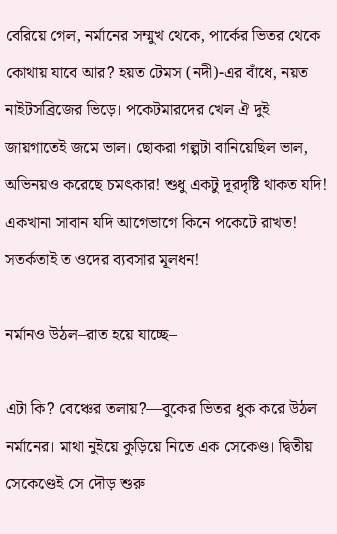বেরিয়ে গেল, নর্মানের সম্মুখ থেকে, পার্কের ভিতর থেকে কোথায় যাবে আর? হয়ত টেমস (নদী)-এর বাঁধে, নয়ত নাইটসব্রিজের ভিড়ে। পকেটমারদের খেল ঐ দুই জায়গাতেই জমে ভাল। ছোকরা গল্পটা বানিয়েছিল ভাল, অভিনয়ও করেছে চমৎকার! শুধু একটু দূরদৃষ্টি থাকত যদি! একখানা সাবান যদি আগেভাগে কিনে পকেটে রাখত! সতর্কতাই ত ওদের ব্যবসার মূলধন!

নর্মানও উঠল–রাত হয়ে যাচ্ছে–

এটা কি? বেঞ্চের তলায়?—বুকের ভিতর ধুক করে উঠল নর্মানের। মাথা নুইয়ে কুড়িয়ে নিতে এক সেকেণ্ড। দ্বিতীয় সেকেণ্ডেই সে দৌড় শুরু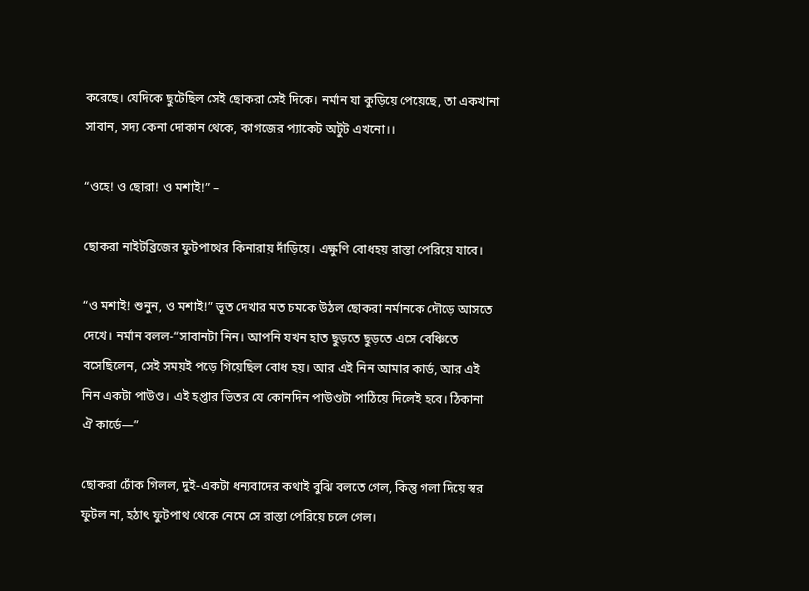করেছে। যেদিকে ছুটেছিল সেই ছোকরা সেই দিকে। নর্মান যা কুড়িয়ে পেয়েছে, তা একখানা সাবান, সদ্য কেনা দোকান থেকে, কাগজের প্যাকেট অটুট এখনো।।

“ওহে! ও ছোরা! ও মশাই!” –

ছোকরা নাইটব্রিজের ফুটপাথের কিনারায় দাঁড়িয়ে। এক্ষুণি বোধহয় রাস্তা পেরিয়ে যাবে।

“ও মশাই! শুনুন, ও মশাই!” ভূত দেখার মত চমকে উঠল ছোকরা নর্মানকে দৌড়ে আসতে দেখে। নর্মান বলল-“সাবানটা নিন। আপনি যখন হাত ছুড়তে ছুড়তে এসে বেঞ্চিতে বসেছিলেন, সেই সময়ই পড়ে গিয়েছিল বোধ হয়। আর এই নিন আমার কার্ড, আর এই নিন একটা পাউণ্ড। এই হপ্তার ভিতর যে কোনদিন পাউণ্ডটা পাঠিয়ে দিলেই হবে। ঠিকানা ঐ কার্ডে—”

ছোকরা ঢোঁক গিলল, দুই-একটা ধন্যবাদের কথাই বুঝি বলতে গেল, কিন্তু গলা দিয়ে স্বর ফুটল না, হঠাৎ ফুটপাথ থেকে নেমে সে রাস্তা পেরিয়ে চলে গেল।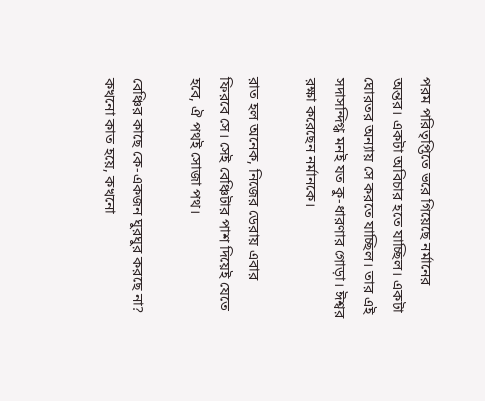পরম পরিতৃপ্তিতে ভরে গিয়েছে নর্মানের অন্তর। একটা অবিচার হতে যাচ্ছিল। একটা ঘোরতর অন্যায় সে করতে যাচ্ছিল। তার এই সদাসন্দিগ্ধ মনই যত কু-ধারণার গোড়া। ঈশ্বর রক্ষা করেছেন নর্মানকে।

রাত হল অনেক, নিজের ডেরায় এবার ফিরবে সে। সেই বেঞ্চিটার পাশ দিয়েই যেতে হবে, ঐ পথই সোজা পথ।

বেঞ্চির কাছে কে-একজন ঘুরঘুর করছে না? কখনো কাত হয়ে, কখনো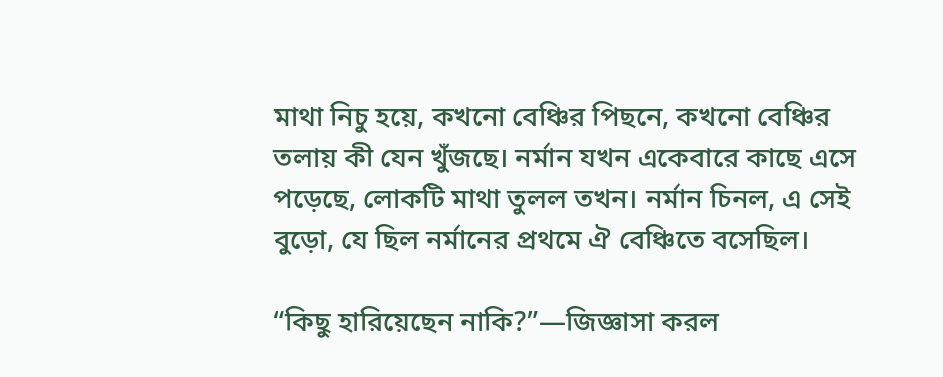মাথা নিচু হয়ে, কখনো বেঞ্চির পিছনে, কখনো বেঞ্চির তলায় কী যেন খুঁজছে। নর্মান যখন একেবারে কাছে এসে পড়েছে, লোকটি মাথা তুলল তখন। নর্মান চিনল, এ সেই বুড়ো, যে ছিল নর্মানের প্রথমে ঐ বেঞ্চিতে বসেছিল।

“কিছু হারিয়েছেন নাকি?”—জিজ্ঞাসা করল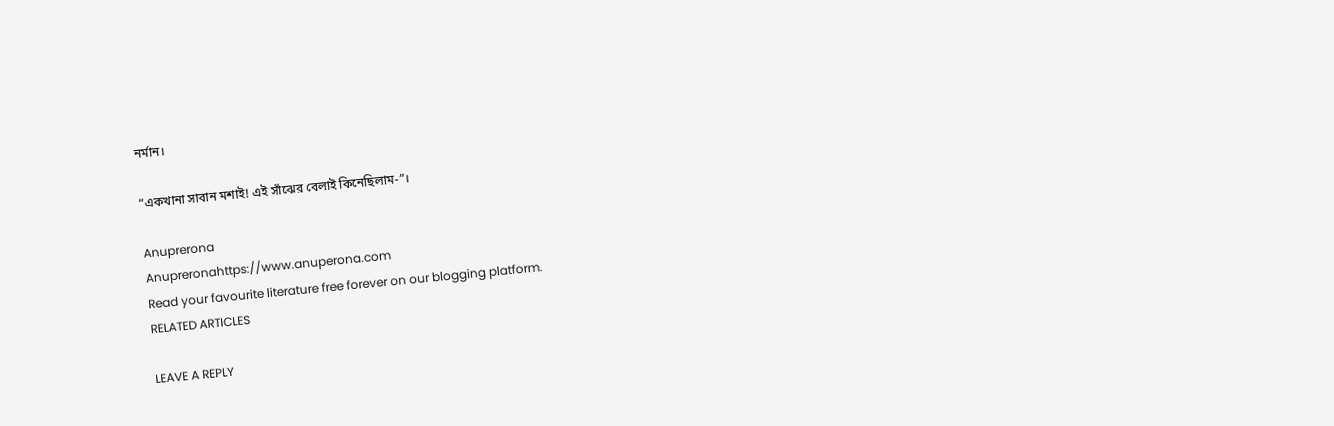নর্মান।

“একখানা সাবান মশাই! এই সাঁঝের বেলাই কিনেছিলাম-”।

Anuprerona
Anupreronahttps://www.anuperona.com
Read your favourite literature free forever on our blogging platform.
RELATED ARTICLES

LEAVE A REPLY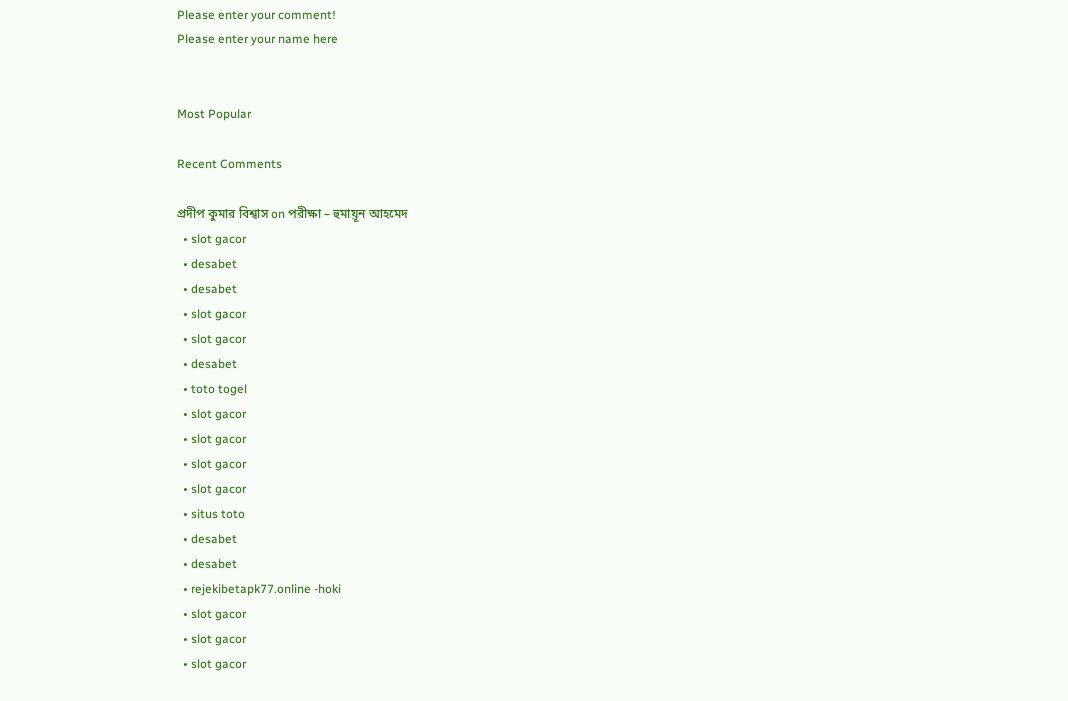Please enter your comment!
Please enter your name here


Most Popular

Recent Comments

প্রদীপ কুমার বিশ্বাস on পরীক্ষা – হুমায়ূন আহমেদ
  • slot gacor
  • desabet
  • desabet
  • slot gacor
  • slot gacor
  • desabet
  • toto togel
  • slot gacor
  • slot gacor
  • slot gacor
  • slot gacor
  • situs toto
  • desabet
  • desabet
  • rejekibetapk77.online -hoki
  • slot gacor
  • slot gacor
  • slot gacor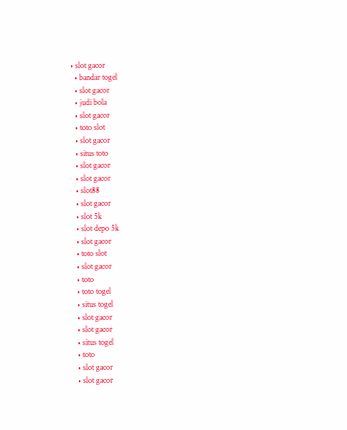• slot gacor
  • bandar togel
  • slot gacor
  • judi bola
  • slot gacor
  • toto slot
  • slot gacor
  • situs toto
  • slot gacor
  • slot gacor
  • slot88
  • slot gacor
  • slot 5k
  • slot depo 5k
  • slot gacor
  • toto slot
  • slot gacor
  • toto
  • toto togel
  • situs togel
  • slot gacor
  • slot gacor
  • situs togel
  • toto
  • slot gacor
  • slot gacor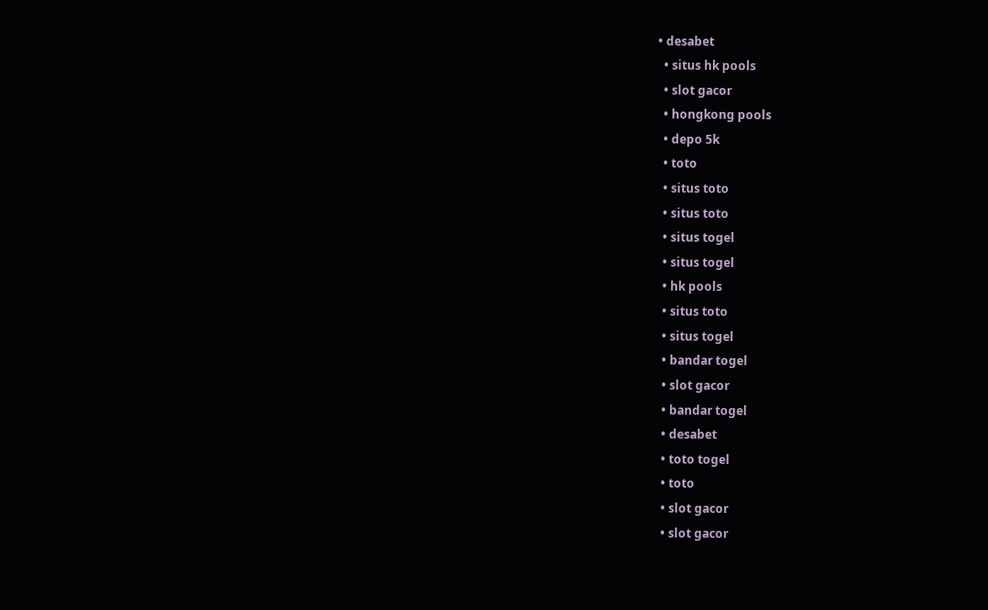• desabet
  • situs hk pools
  • slot gacor
  • hongkong pools
  • depo 5k
  • toto
  • situs toto
  • situs toto
  • situs togel
  • situs togel
  • hk pools
  • situs toto
  • situs togel
  • bandar togel
  • slot gacor
  • bandar togel
  • desabet
  • toto togel
  • toto
  • slot gacor
  • slot gacor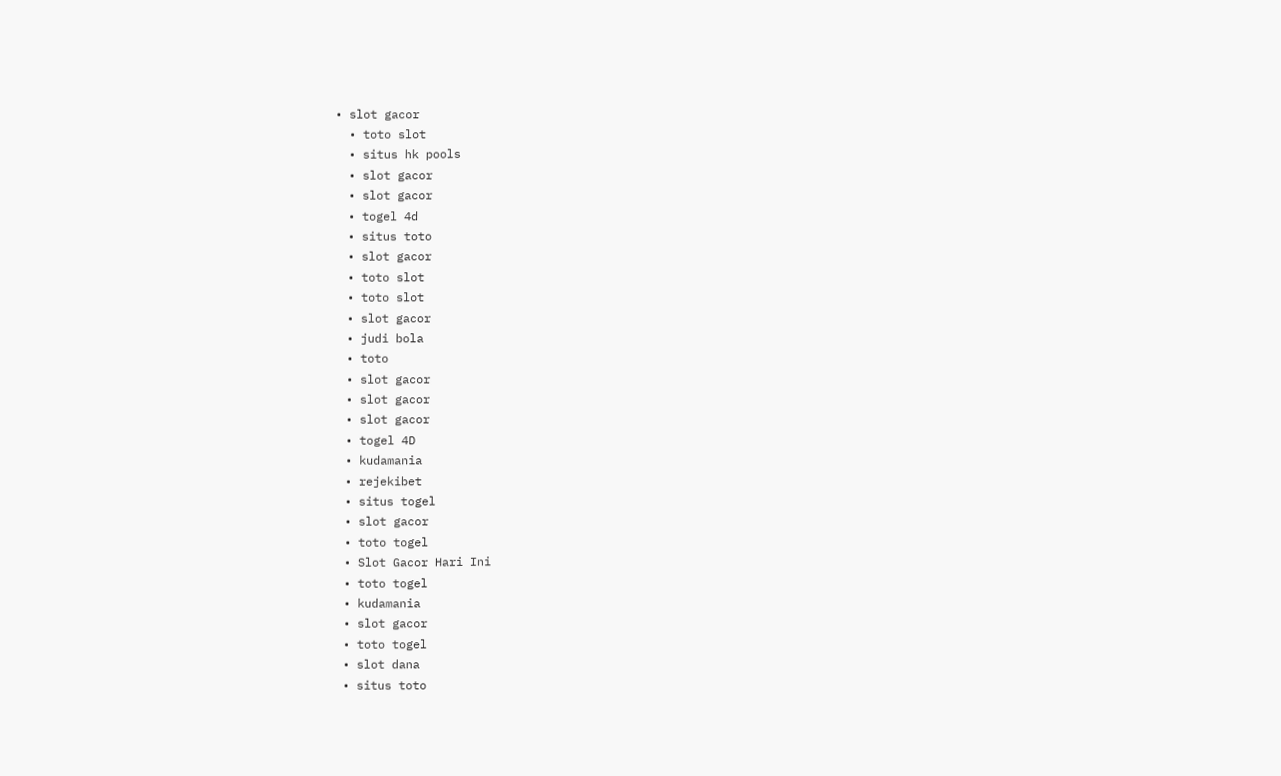• slot gacor
  • toto slot
  • situs hk pools
  • slot gacor
  • slot gacor
  • togel 4d
  • situs toto
  • slot gacor
  • toto slot
  • toto slot
  • slot gacor
  • judi bola
  • toto
  • slot gacor
  • slot gacor
  • slot gacor
  • togel 4D
  • kudamania
  • rejekibet
  • situs togel
  • slot gacor
  • toto togel
  • Slot Gacor Hari Ini
  • toto togel
  • kudamania
  • slot gacor
  • toto togel
  • slot dana
  • situs toto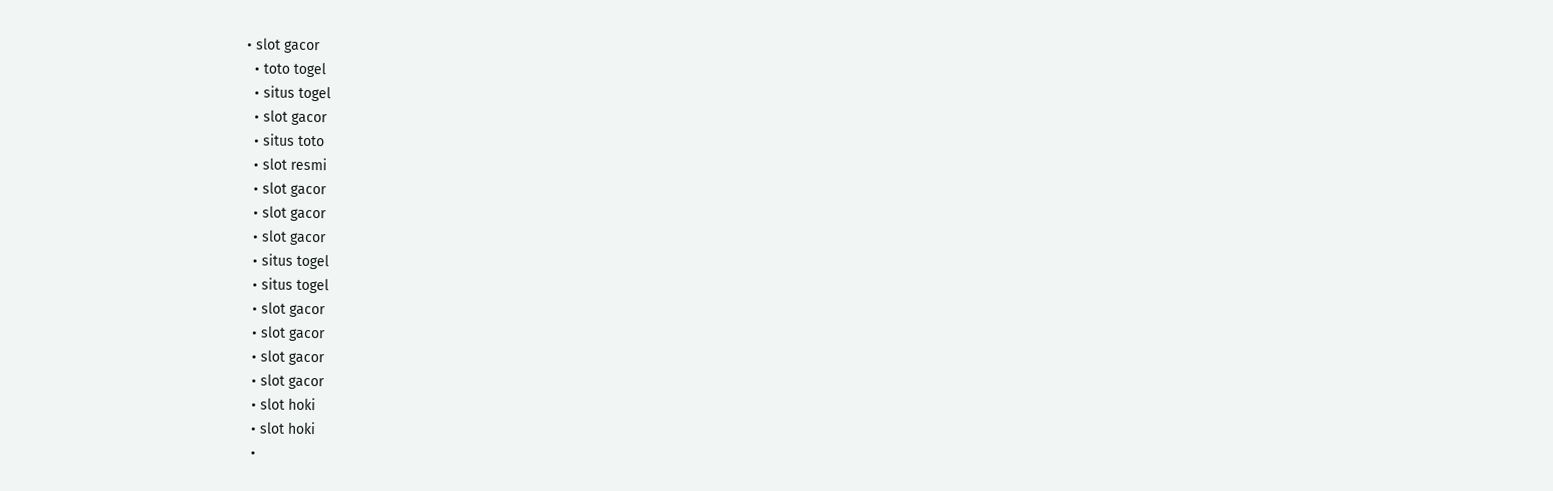• slot gacor
  • toto togel
  • situs togel
  • slot gacor
  • situs toto
  • slot resmi
  • slot gacor
  • slot gacor
  • slot gacor
  • situs togel
  • situs togel
  • slot gacor
  • slot gacor
  • slot gacor
  • slot gacor
  • slot hoki
  • slot hoki
  •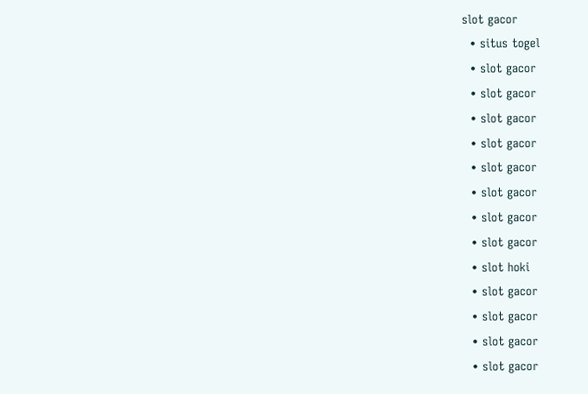slot gacor
  • situs togel
  • slot gacor
  • slot gacor
  • slot gacor
  • slot gacor
  • slot gacor
  • slot gacor
  • slot gacor
  • slot gacor
  • slot hoki
  • slot gacor
  • slot gacor
  • slot gacor
  • slot gacor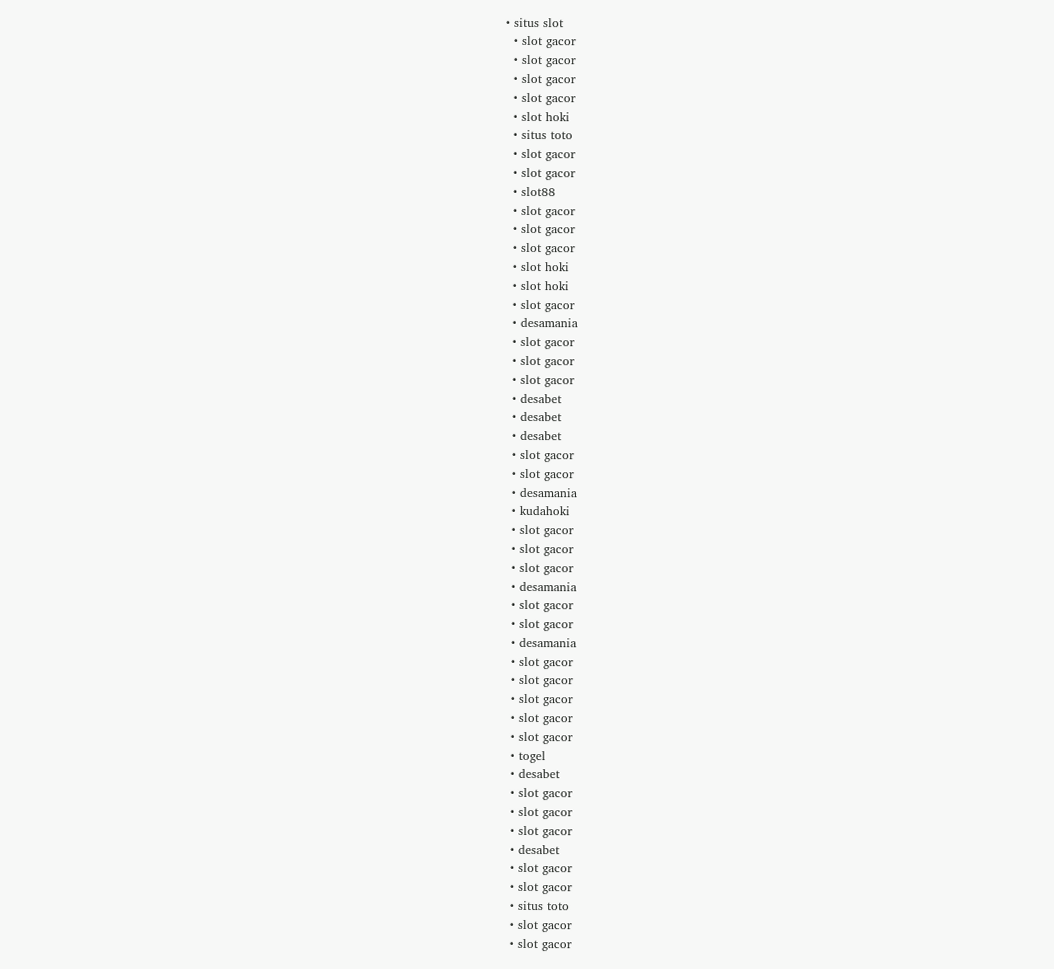• situs slot
  • slot gacor
  • slot gacor
  • slot gacor
  • slot gacor
  • slot hoki
  • situs toto
  • slot gacor
  • slot gacor
  • slot88
  • slot gacor
  • slot gacor
  • slot gacor
  • slot hoki
  • slot hoki
  • slot gacor
  • desamania
  • slot gacor
  • slot gacor
  • slot gacor
  • desabet
  • desabet
  • desabet
  • slot gacor
  • slot gacor
  • desamania
  • kudahoki
  • slot gacor
  • slot gacor
  • slot gacor
  • desamania
  • slot gacor
  • slot gacor
  • desamania
  • slot gacor
  • slot gacor
  • slot gacor
  • slot gacor
  • slot gacor
  • togel
  • desabet
  • slot gacor
  • slot gacor
  • slot gacor
  • desabet
  • slot gacor
  • slot gacor
  • situs toto
  • slot gacor
  • slot gacor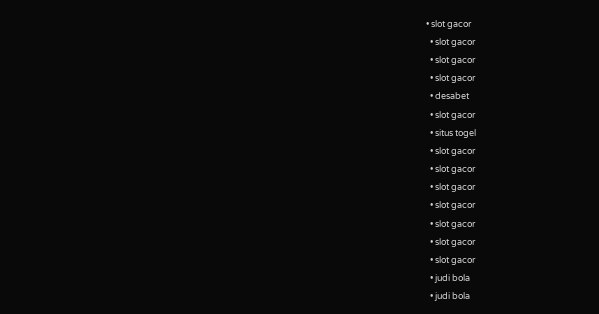• slot gacor
  • slot gacor
  • slot gacor
  • slot gacor
  • desabet
  • slot gacor
  • situs togel
  • slot gacor
  • slot gacor
  • slot gacor
  • slot gacor
  • slot gacor
  • slot gacor
  • slot gacor
  • judi bola
  • judi bola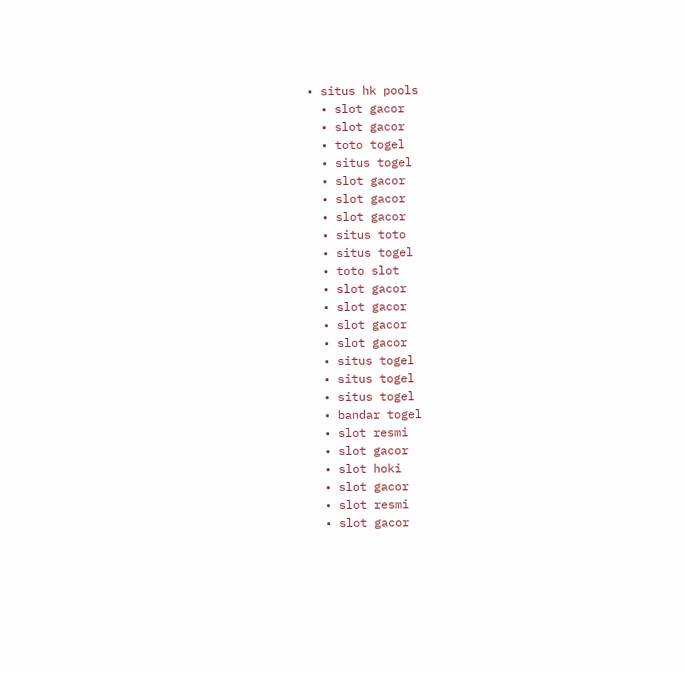• situs hk pools
  • slot gacor
  • slot gacor
  • toto togel
  • situs togel
  • slot gacor
  • slot gacor
  • slot gacor
  • situs toto
  • situs togel
  • toto slot
  • slot gacor
  • slot gacor
  • slot gacor
  • slot gacor
  • situs togel
  • situs togel
  • situs togel
  • bandar togel
  • slot resmi
  • slot gacor
  • slot hoki
  • slot gacor
  • slot resmi
  • slot gacor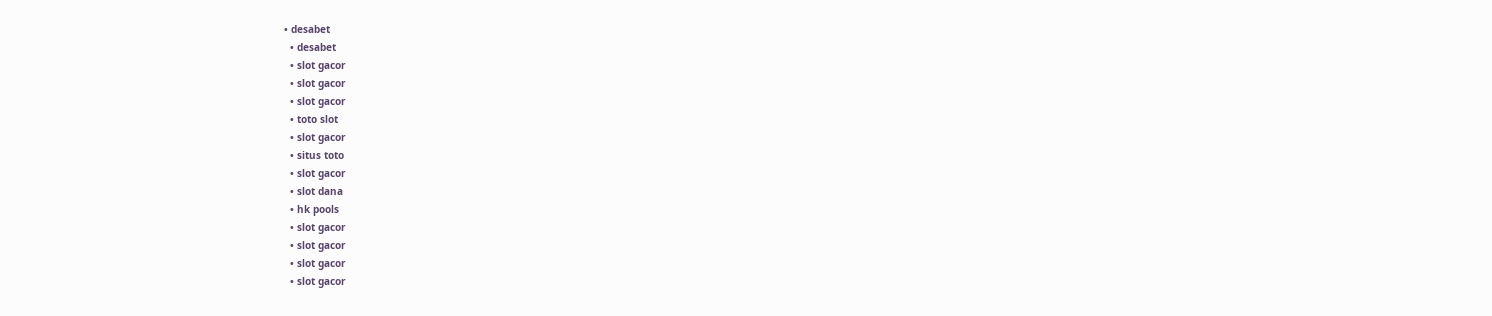• desabet
  • desabet
  • slot gacor
  • slot gacor
  • slot gacor
  • toto slot
  • slot gacor
  • situs toto
  • slot gacor
  • slot dana
  • hk pools
  • slot gacor
  • slot gacor
  • slot gacor
  • slot gacor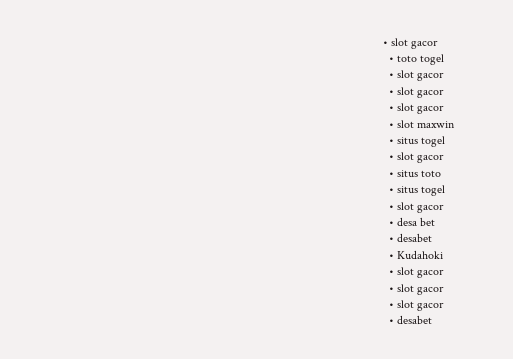• slot gacor
  • toto togel
  • slot gacor
  • slot gacor
  • slot gacor
  • slot maxwin
  • situs togel
  • slot gacor
  • situs toto
  • situs togel
  • slot gacor
  • desa bet
  • desabet
  • Kudahoki
  • slot gacor
  • slot gacor
  • slot gacor
  • desabet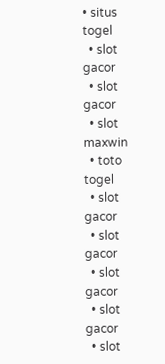• situs togel
  • slot gacor
  • slot gacor
  • slot maxwin
  • toto togel
  • slot gacor
  • slot gacor
  • slot gacor
  • slot gacor
  • slot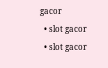gacor
  • slot gacor
  • slot gacor